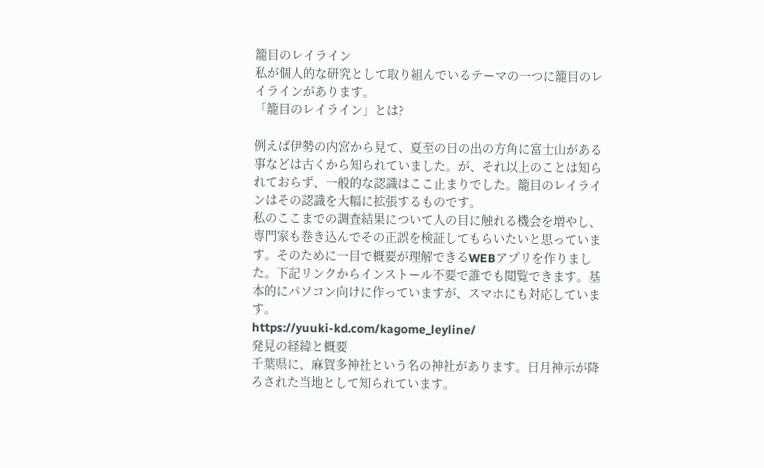籠目のレイライン
私が個人的な研究として取り組んでいるテーマの一つに籠目のレイラインがあります。
「籠目のレイライン」とは?

例えば伊勢の内宮から見て、夏至の日の出の方角に富士山がある事などは古くから知られていました。が、それ以上のことは知られておらず、一般的な認識はここ止まりでした。籠目のレイラインはその認識を大幅に拡張するものです。
私のここまでの調査結果について人の目に触れる機会を増やし、専門家も巻き込んでその正誤を検証してもらいたいと思っています。そのために一目で概要が理解できるWEBアプリを作りました。下記リンクからインストール不要で誰でも閲覧できます。基本的にパソコン向けに作っていますが、スマホにも対応しています。
https://yuuki-kd.com/kagome_leyline/
発見の経緯と概要
千葉県に、麻賀多神社という名の神社があります。日月神示が降ろされた当地として知られています。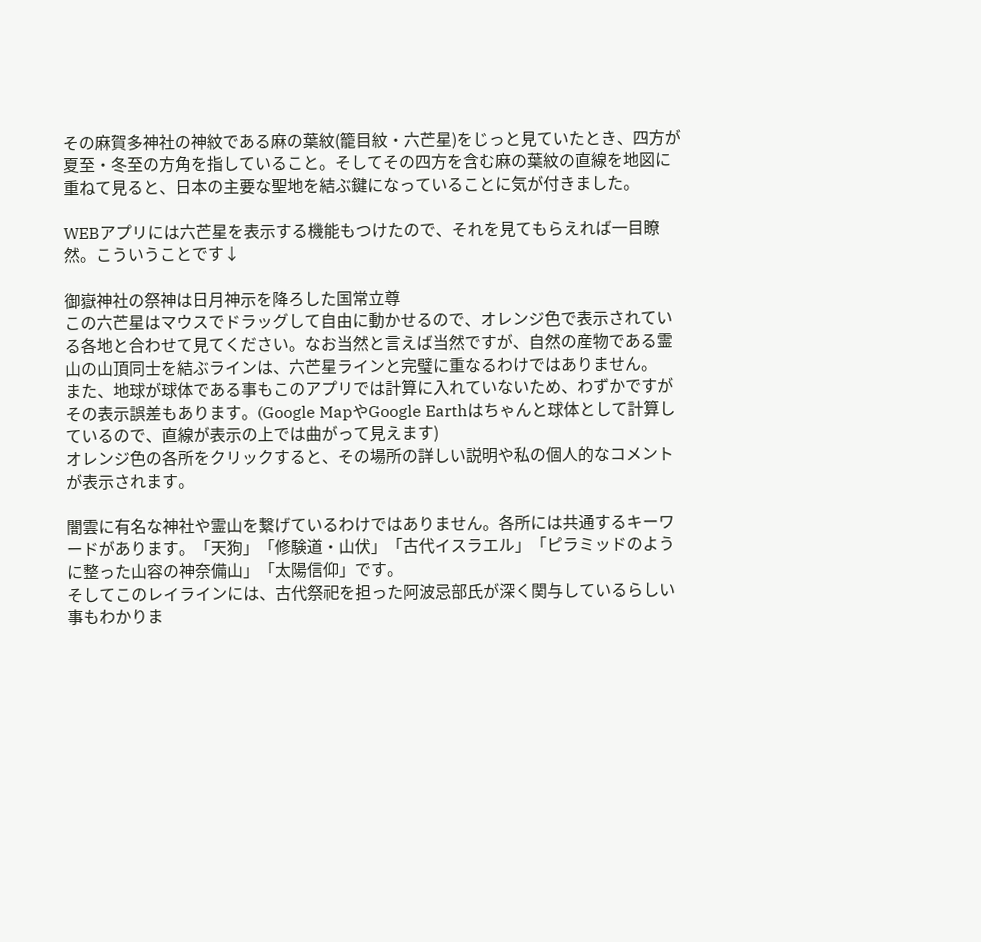その麻賀多神社の神紋である麻の葉紋(籠目紋・六芒星)をじっと見ていたとき、四方が夏至・冬至の方角を指していること。そしてその四方を含む麻の葉紋の直線を地図に重ねて見ると、日本の主要な聖地を結ぶ鍵になっていることに気が付きました。

WEBアプリには六芒星を表示する機能もつけたので、それを見てもらえれば一目瞭然。こういうことです↓

御嶽神社の祭神は日月神示を降ろした国常立尊
この六芒星はマウスでドラッグして自由に動かせるので、オレンジ色で表示されている各地と合わせて見てください。なお当然と言えば当然ですが、自然の産物である霊山の山頂同士を結ぶラインは、六芒星ラインと完璧に重なるわけではありません。
また、地球が球体である事もこのアプリでは計算に入れていないため、わずかですがその表示誤差もあります。(Google MapやGoogle Earthはちゃんと球体として計算しているので、直線が表示の上では曲がって見えます)
オレンジ色の各所をクリックすると、その場所の詳しい説明や私の個人的なコメントが表示されます。

闇雲に有名な神社や霊山を繋げているわけではありません。各所には共通するキーワードがあります。「天狗」「修験道・山伏」「古代イスラエル」「ピラミッドのように整った山容の神奈備山」「太陽信仰」です。
そしてこのレイラインには、古代祭祀を担った阿波忌部氏が深く関与しているらしい事もわかりま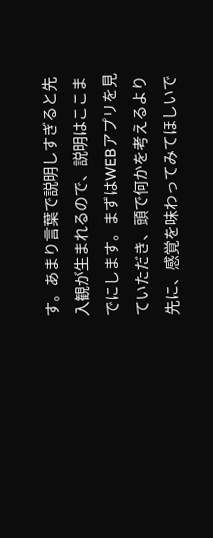す。あまり言葉で説明しすぎると先入観が生まれるので、説明はここまでにします。まずはWEBアプリを見ていただき、頭で何かを考えるより先に、感覚を味わってみてほしいで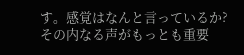す。感覚はなんと言っているか?その内なる声がもっとも重要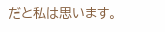だと私は思います。